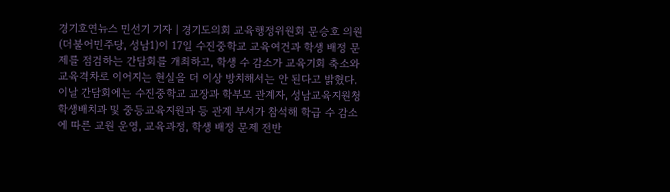경기호연뉴스 민선기 기자 | 경기도의회 교육행정위원회 문승호 의원(더불어민주당, 성남1)이 17일 수진중학교 교육여건과 학생 배정 문제를 점검하는 간담회를 개최하고, 학생 수 감소가 교육기회 축소와 교육격차로 이어지는 현실을 더 이상 방치해서는 안 된다고 밝혔다. 이날 간담회에는 수진중학교 교장과 학부모 관계자, 성남교육지원청 학생배치과 및 중등교육지원과 등 관계 부서가 참석해 학급 수 감소에 따른 교원 운영, 교육과정, 학생 배정 문제 전반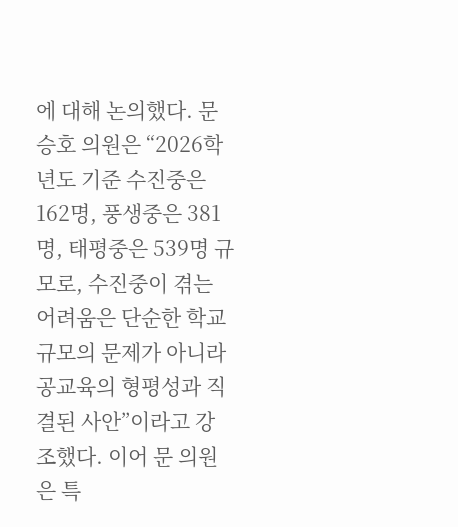에 대해 논의했다. 문승호 의원은 “2026학년도 기준 수진중은 162명, 풍생중은 381명, 태평중은 539명 규모로, 수진중이 겪는 어려움은 단순한 학교 규모의 문제가 아니라 공교육의 형평성과 직결된 사안”이라고 강조했다. 이어 문 의원은 특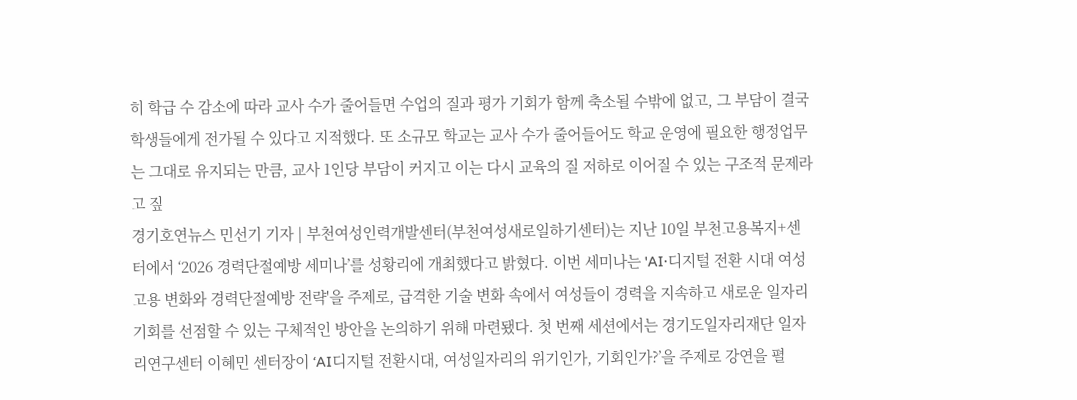히 학급 수 감소에 따라 교사 수가 줄어들면 수업의 질과 평가 기회가 함께 축소될 수밖에 없고, 그 부담이 결국 학생들에게 전가될 수 있다고 지적했다. 또 소규모 학교는 교사 수가 줄어들어도 학교 운영에 필요한 행정업무는 그대로 유지되는 만큼, 교사 1인당 부담이 커지고 이는 다시 교육의 질 저하로 이어질 수 있는 구조적 문제라고 짚
경기호연뉴스 민선기 기자 | 부천여성인력개발센터(부천여성새로일하기센터)는 지난 10일 부천고용복지+센터에서 ‘2026 경력단절예방 세미나’를 성황리에 개최했다고 밝혔다. 이번 세미나는 'AI·디지털 전환 시대 여성고용 변화와 경력단절예방 전략'을 주제로, 급격한 기술 변화 속에서 여성들이 경력을 지속하고 새로운 일자리 기회를 선점할 수 있는 구체적인 방안을 논의하기 위해 마련됐다. 첫 번째 세션에서는 경기도일자리재단 일자리연구센터 이혜민 센터장이 ‘AI디지털 전환시대, 여성일자리의 위기인가, 기회인가?’을 주제로 강연을 펼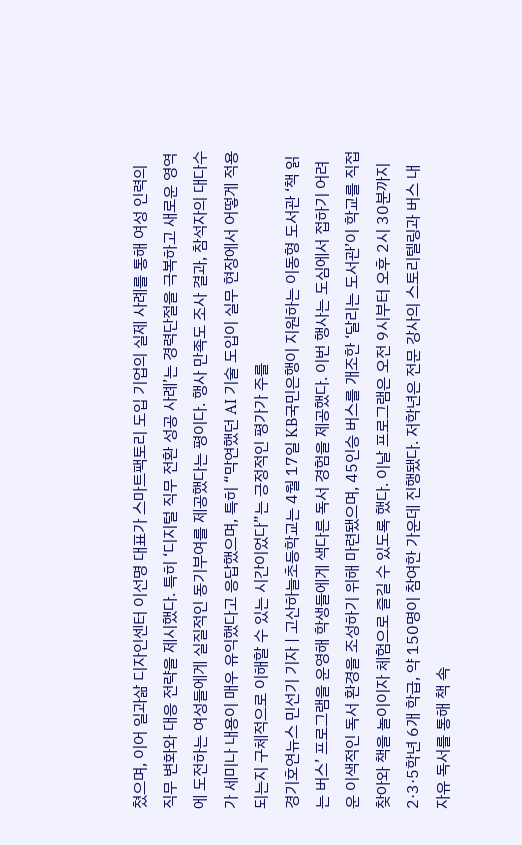쳤으며, 이어 일과삶 디자인센터 이선명 대표가 스마트팩토리 도입 기업의 실제 사례를 통해 여성 인력의 직무 변화와 대응 전략을 제시했다. 특히 ‘디지털 직무 전환 성공 사례’는 경력단절을 극복하고 새로운 영역에 도전하는 여성들에게 실질적인 동기부여를 제공했다는 평이다. 행사 만족도 조사 결과, 참석자의 대다수가 세미나 내용이 매우 유익했다고 응답했으며, 특히 “막연했던 AI 기술 도입이 실무 현장에서 어떻게 적용되는지 구체적으로 이해할 수 있는 시간이었다”는 긍정적인 평가가 주를
경기호연뉴스 민선기 기자 | 고산하늘초등학교는 4월 17일 KB국민은행이 지원하는 이동형 도서관 ‘책 읽는 버스’ 프로그램을 운영해 학생들에게 색다른 독서 경험을 제공했다. 이번 행사는 도심에서 접하기 어려운 이색적인 독서 환경을 조성하기 위해 마련됐으며, 45인승 버스를 개조한 ‘달리는 도서관’이 학교를 직접 찾아와 책을 놀이이자 체험으로 즐길 수 있도록 했다. 이날 프로그램은 오전 9시부터 오후 2시 30분까지 2·3·5학년 6개 학급, 약 150명이 참여한 가운데 진행됐다. 저학년은 전문 강사의 스토리텔링과 버스 내 자유 독서를 통해 책 속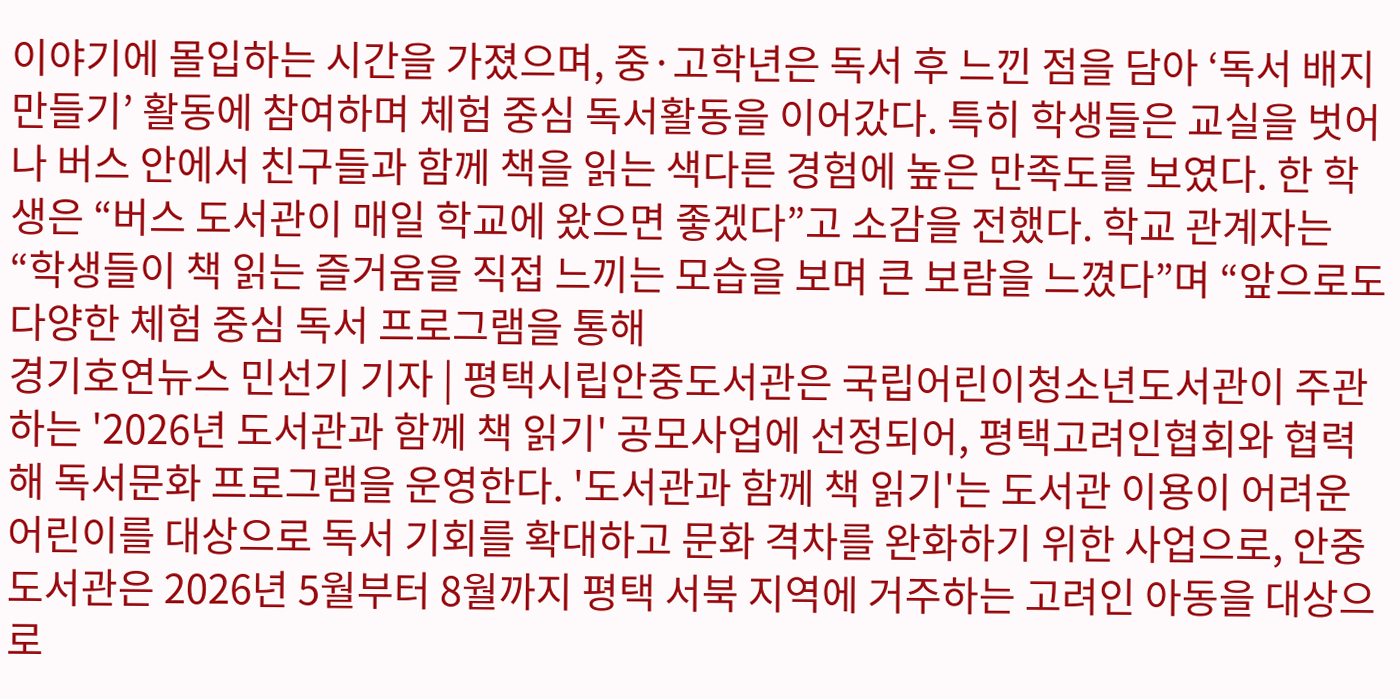이야기에 몰입하는 시간을 가졌으며, 중·고학년은 독서 후 느낀 점을 담아 ‘독서 배지 만들기’ 활동에 참여하며 체험 중심 독서활동을 이어갔다. 특히 학생들은 교실을 벗어나 버스 안에서 친구들과 함께 책을 읽는 색다른 경험에 높은 만족도를 보였다. 한 학생은 “버스 도서관이 매일 학교에 왔으면 좋겠다”고 소감을 전했다. 학교 관계자는 “학생들이 책 읽는 즐거움을 직접 느끼는 모습을 보며 큰 보람을 느꼈다”며 “앞으로도 다양한 체험 중심 독서 프로그램을 통해
경기호연뉴스 민선기 기자 | 평택시립안중도서관은 국립어린이청소년도서관이 주관하는 '2026년 도서관과 함께 책 읽기' 공모사업에 선정되어, 평택고려인협회와 협력해 독서문화 프로그램을 운영한다. '도서관과 함께 책 읽기'는 도서관 이용이 어려운 어린이를 대상으로 독서 기회를 확대하고 문화 격차를 완화하기 위한 사업으로, 안중도서관은 2026년 5월부터 8월까지 평택 서북 지역에 거주하는 고려인 아동을 대상으로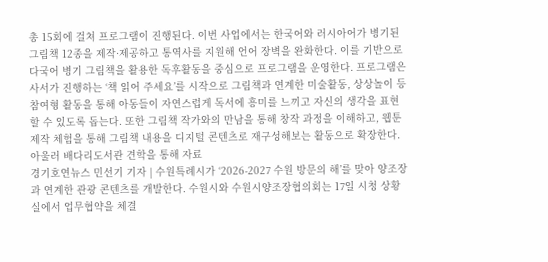총 15회에 걸쳐 프로그램이 진행된다. 이번 사업에서는 한국어와 러시아어가 병기된 그림책 12종을 제작·제공하고 통역사를 지원해 언어 장벽을 완화한다. 이를 기반으로 다국어 병기 그림책을 활용한 독후활동을 중심으로 프로그램을 운영한다. 프로그램은 사서가 진행하는 ‘책 읽어 주세요’를 시작으로 그림책과 연계한 미술활동, 상상놀이 등 참여형 활동을 통해 아동들이 자연스럽게 독서에 흥미를 느끼고 자신의 생각을 표현할 수 있도록 돕는다. 또한 그림책 작가와의 만남을 통해 창작 과정을 이해하고, 웹툰 제작 체험을 통해 그림책 내용을 디지털 콘텐츠로 재구성해보는 활동으로 확장한다. 아울러 배다리도서관 견학을 통해 자료
경기호연뉴스 민선기 기자 | 수원특례시가 ‘2026-2027 수원 방문의 해’를 맞아 양조장과 연계한 관광 콘텐츠를 개발한다. 수원시와 수원시양조장협의회는 17일 시청 상황실에서 업무협약을 체결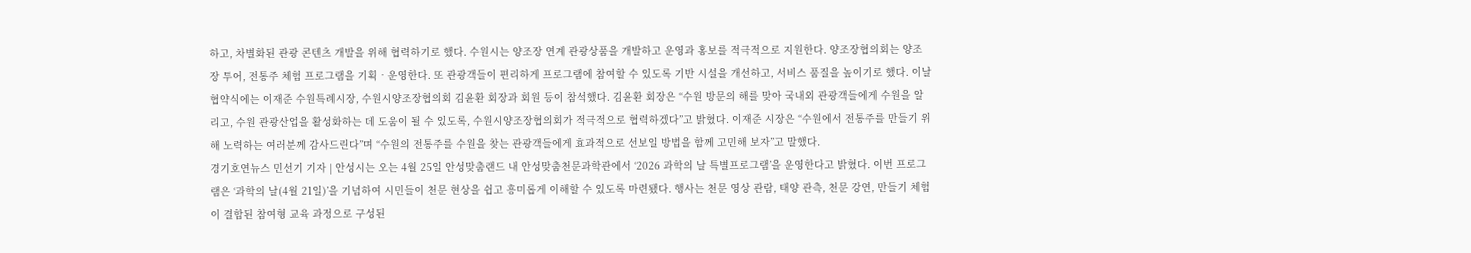하고, 차별화된 관광 콘텐츠 개발을 위해 협력하기로 했다. 수원시는 양조장 연계 관광상품을 개발하고 운영과 홍보를 적극적으로 지원한다. 양조장협의회는 양조장 투어, 전통주 체험 프로그램을 기획‧운영한다. 또 관광객들이 편리하게 프로그램에 참여할 수 있도록 기반 시설을 개선하고, 서비스 품질을 높이기로 했다. 이날 협약식에는 이재준 수원특례시장, 수원시양조장협의회 김윤환 회장과 회원 등이 참석했다. 김윤환 회장은 “수원 방문의 해를 맞아 국내외 관광객들에게 수원을 알리고, 수원 관광산업을 활성화하는 데 도움이 될 수 있도록, 수원시양조장협의회가 적극적으로 협력하겠다”고 밝혔다. 이재준 시장은 “수원에서 전통주를 만들기 위해 노력하는 여러분께 감사드린다”며 “수원의 전통주를 수원을 찾는 관광객들에게 효과적으로 선보일 방법을 함께 고민해 보자”고 말했다.
경기호연뉴스 민선기 기자 | 안성시는 오는 4월 25일 안성맞춤랜드 내 안성맞춤천문과학관에서 ‘2026 과학의 날 특별프로그램’을 운영한다고 밝혔다. 이번 프로그램은 ‘과학의 날(4월 21일)’을 기념하여 시민들이 천문 현상을 쉽고 흥미롭게 이해할 수 있도록 마련됐다. 행사는 천문 영상 관람, 태양 관측, 천문 강연, 만들기 체험이 결합된 참여형 교육 과정으로 구성된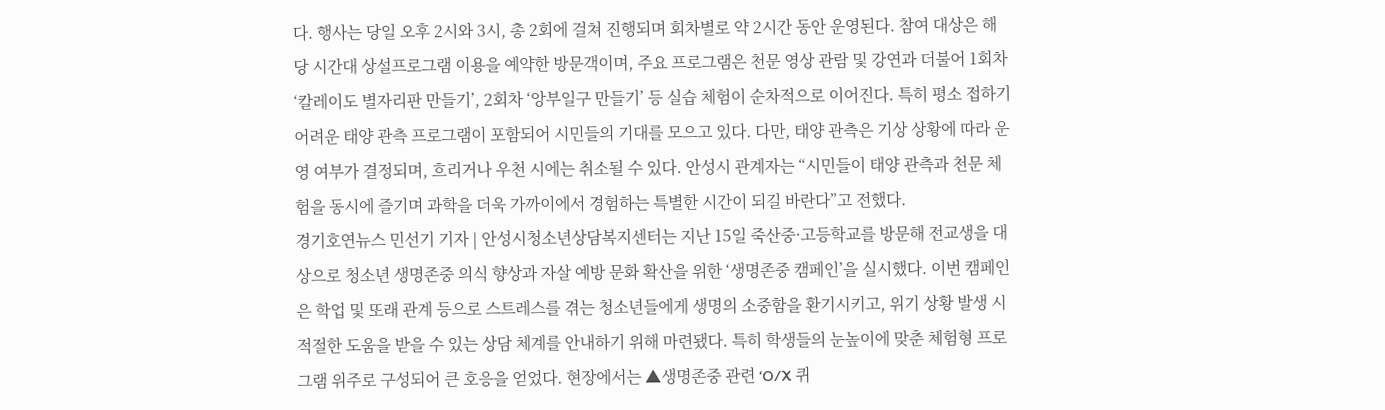다. 행사는 당일 오후 2시와 3시, 총 2회에 걸쳐 진행되며 회차별로 약 2시간 동안 운영된다. 참여 대상은 해당 시간대 상설프로그램 이용을 예약한 방문객이며, 주요 프로그램은 천문 영상 관람 및 강연과 더불어 1회차 ‘칼레이도 별자리판 만들기’, 2회차 ‘앙부일구 만들기’ 등 실습 체험이 순차적으로 이어진다. 특히 평소 접하기 어려운 태양 관측 프로그램이 포함되어 시민들의 기대를 모으고 있다. 다만, 태양 관측은 기상 상황에 따라 운영 여부가 결정되며, 흐리거나 우천 시에는 취소될 수 있다. 안성시 관계자는 “시민들이 태양 관측과 천문 체험을 동시에 즐기며 과학을 더욱 가까이에서 경험하는 특별한 시간이 되길 바란다”고 전했다.
경기호연뉴스 민선기 기자 | 안성시청소년상담복지센터는 지난 15일 죽산중·고등학교를 방문해 전교생을 대상으로 청소년 생명존중 의식 향상과 자살 예방 문화 확산을 위한 ‘생명존중 캠페인’을 실시했다. 이번 캠페인은 학업 및 또래 관계 등으로 스트레스를 겪는 청소년들에게 생명의 소중함을 환기시키고, 위기 상황 발생 시 적절한 도움을 받을 수 있는 상담 체계를 안내하기 위해 마련됐다. 특히 학생들의 눈높이에 맞춘 체험형 프로그램 위주로 구성되어 큰 호응을 얻었다. 현장에서는 ▲생명존중 관련 ‘O/X 퀴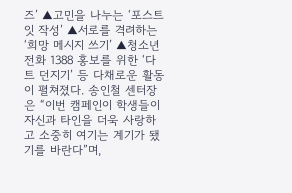즈’ ▲고민을 나누는 ‘포스트잇 작성’ ▲서로를 격려하는 ‘희망 메시지 쓰기’ ▲청소년전화 1388 홍보를 위한 ‘다트 던지기’ 등 다채로운 활동이 펼쳐졌다. 송인철 센터장은 “이번 캠페인이 학생들이 자신과 타인을 더욱 사랑하고 소중히 여기는 계기가 됐기를 바란다”며,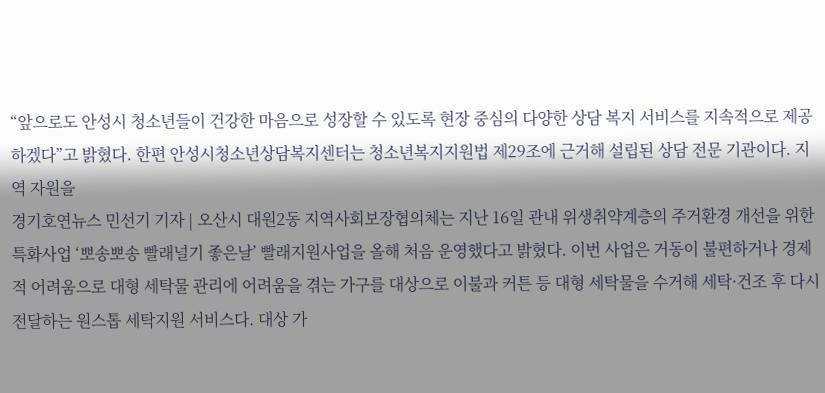“앞으로도 안성시 청소년들이 건강한 마음으로 성장할 수 있도록 현장 중심의 다양한 상담 복지 서비스를 지속적으로 제공하겠다”고 밝혔다. 한편 안성시청소년상담복지센터는 청소년복지지원법 제29조에 근거해 설립된 상담 전문 기관이다. 지역 자원을
경기호연뉴스 민선기 기자 | 오산시 대원2동 지역사회보장협의체는 지난 16일 관내 위생취약계층의 주거환경 개선을 위한 특화사업 ‘뽀송뽀송 빨래널기 좋은날’ 빨래지원사업을 올해 처음 운영했다고 밝혔다. 이번 사업은 거동이 불편하거나 경제적 어려움으로 대형 세탁물 관리에 어려움을 겪는 가구를 대상으로 이불과 커튼 등 대형 세탁물을 수거해 세탁·건조 후 다시 전달하는 원스톱 세탁지원 서비스다. 대상 가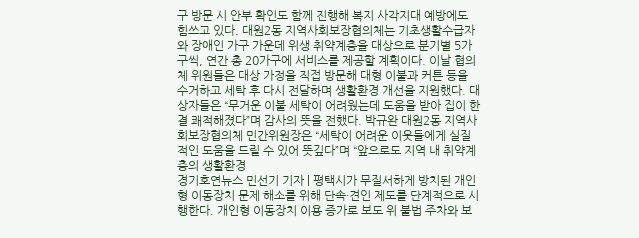구 방문 시 안부 확인도 함께 진행해 복지 사각지대 예방에도 힘쓰고 있다. 대원2동 지역사회보장협의체는 기초생활수급자와 장애인 가구 가운데 위생 취약계층을 대상으로 분기별 5가구씩, 연간 총 20가구에 서비스를 제공할 계획이다. 이날 협의체 위원들은 대상 가정을 직접 방문해 대형 이불과 커튼 등을 수거하고 세탁 후 다시 전달하며 생활환경 개선을 지원했다. 대상자들은 “무거운 이불 세탁이 어려웠는데 도움을 받아 집이 한결 쾌적해졌다”며 감사의 뜻을 전했다. 박규완 대원2동 지역사회보장협의체 민간위원장은 “세탁이 어려운 이웃들에게 실질적인 도움을 드릴 수 있어 뜻깊다”며 “앞으로도 지역 내 취약계층의 생활환경
경기호연뉴스 민선기 기자 | 평택시가 무질서하게 방치된 개인형 이동장치 문제 해소를 위해 단속·견인 제도를 단계적으로 시행한다. 개인형 이동장치 이용 증가로 보도 위 불법 주차와 보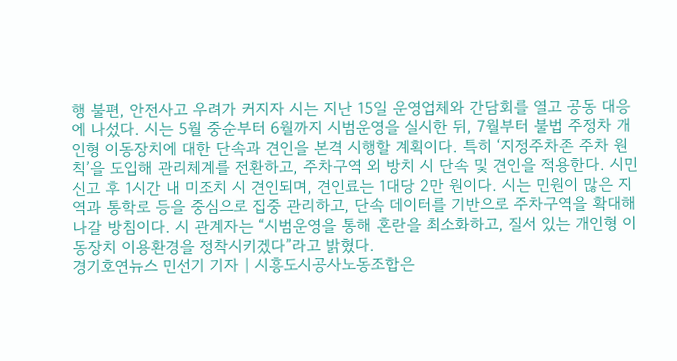행 불편, 안전사고 우려가 커지자 시는 지난 15일 운영업체와 간담회를 열고 공동 대응에 나섰다. 시는 5월 중순부터 6월까지 시범운영을 실시한 뒤, 7월부터 불법 주정차 개인형 이동장치에 대한 단속과 견인을 본격 시행할 계획이다. 특히 ‘지정주차존 주차 원칙’을 도입해 관리체계를 전환하고, 주차구역 외 방치 시 단속 및 견인을 적용한다. 시민 신고 후 1시간 내 미조치 시 견인되며, 견인료는 1대당 2만 원이다. 시는 민원이 많은 지역과 통학로 등을 중심으로 집중 관리하고, 단속 데이터를 기반으로 주차구역을 확대해 나갈 방침이다. 시 관계자는 “시범운영을 통해 혼란을 최소화하고, 질서 있는 개인형 이동장치 이용환경을 정착시키겠다”라고 밝혔다.
경기호연뉴스 민선기 기자 | 시흥도시공사노동조합은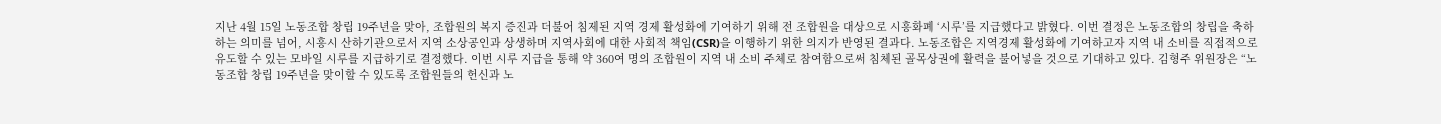지난 4월 15일 노동조합 창립 19주년을 맞아, 조합원의 복지 증진과 더불어 침제된 지역 경제 활성화에 기여하기 위해 전 조합원을 대상으로 시흥화폐 ‘시루’를 지급했다고 밝혔다. 이번 결정은 노동조합의 창립을 축하하는 의미를 넘어, 시흥시 산하기관으로서 지역 소상공인과 상생하며 지역사회에 대한 사회적 책임(CSR)을 이행하기 위한 의지가 반영된 결과다. 노동조합은 지역경제 활성화에 기여하고자 지역 내 소비를 직접적으로 유도할 수 있는 모바일 시루를 지급하기로 결정했다. 이번 시루 지급을 통해 약 360여 명의 조합원이 지역 내 소비 주체로 참여함으로써 침체된 골목상권에 활력을 불어넣을 것으로 기대하고 있다. 김형주 위원장은 “노동조합 창립 19주년을 맞이할 수 있도록 조합원들의 헌신과 노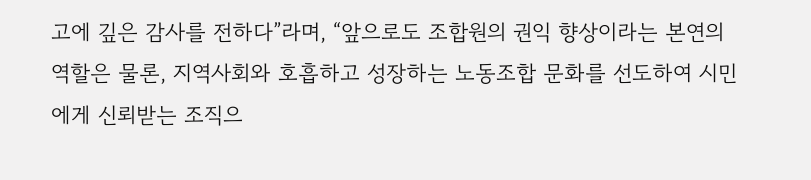고에 깊은 감사를 전하다”라며, “앞으로도 조합원의 권익 향상이라는 본연의 역할은 물론, 지역사회와 호흡하고 성장하는 노동조합 문화를 선도하여 시민에게 신뢰받는 조직으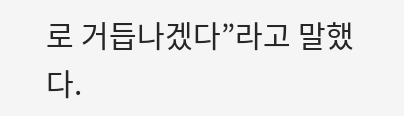로 거듭나겠다”라고 말했다.